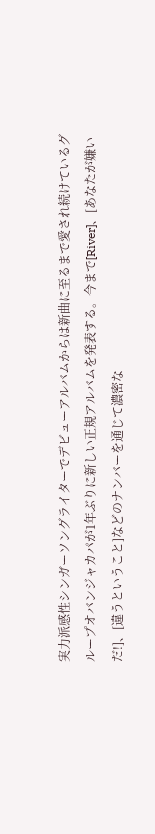実力派感性シンガーソングライターでデビューアルバムからは新曲に至るまで愛され続けているグループオバンジャカパが1年ぶりに新しい正規アルバムを発表する。今まで[River]、[あなたが嫌いだ!]、[違うということ]などのナンバーを通じて濃密な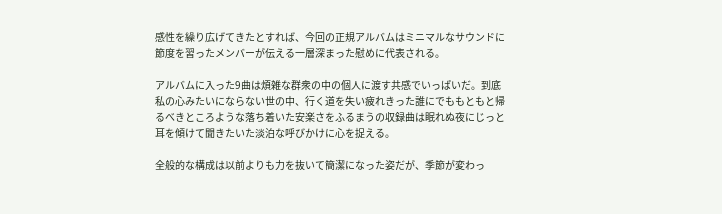感性を繰り広げてきたとすれば、今回の正規アルバムはミニマルなサウンドに節度を習ったメンバーが伝える一層深まった慰めに代表される。

アルバムに入った9曲は煩雑な群衆の中の個人に渡す共感でいっぱいだ。到底私の心みたいにならない世の中、行く道を失い疲れきった誰にでももともと帰るべきところような落ち着いた安楽さをふるまうの収録曲は眠れぬ夜にじっと耳を傾けて聞きたいた淡泊な呼びかけに心を捉える。

全般的な構成は以前よりも力を抜いて簡潔になった姿だが、季節が変わっ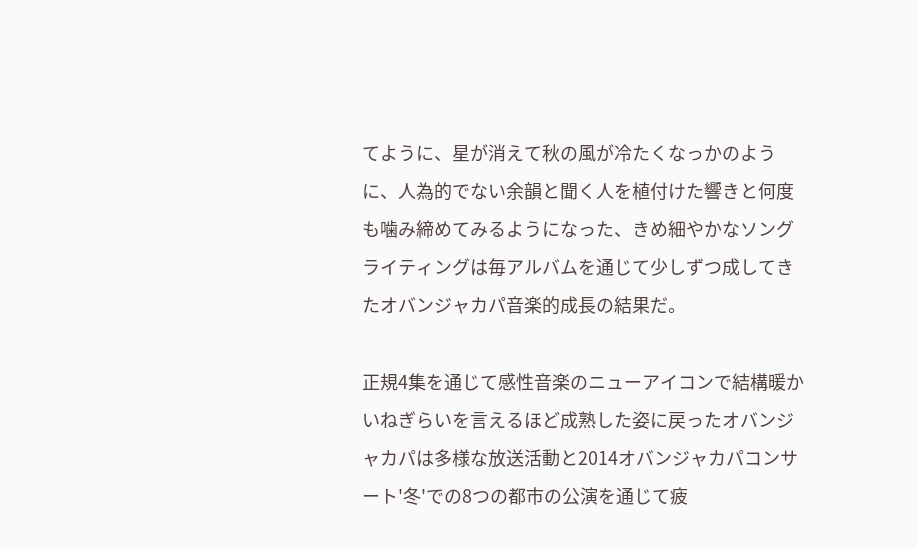てように、星が消えて秋の風が冷たくなっかのように、人為的でない余韻と聞く人を植付けた響きと何度も噛み締めてみるようになった、きめ細やかなソングライティングは毎アルバムを通じて少しずつ成してきたオバンジャカパ音楽的成長の結果だ。

正規4集を通じて感性音楽のニューアイコンで結構暖かいねぎらいを言えるほど成熟した姿に戻ったオバンジャカパは多様な放送活動と2014オバンジャカパコンサート'冬'での8つの都市の公演を通じて疲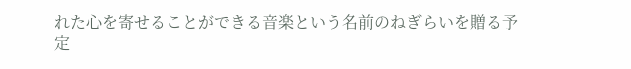れた心を寄せることができる音楽という名前のねぎらいを贈る予定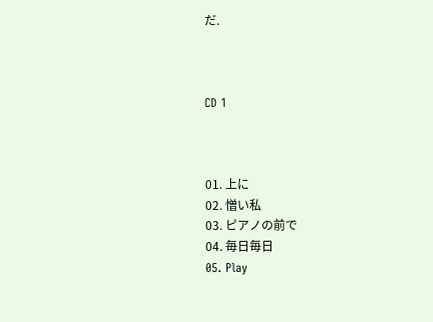だ.



CD 1



01. 上に
02. 憎い私
03. ピアノの前で
04. 毎日毎日
05. Play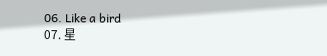06. Like a bird
07. 星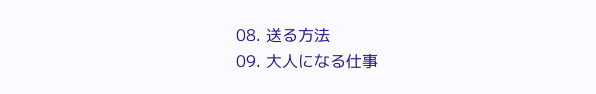08. 送る方法
09. 大人になる仕事